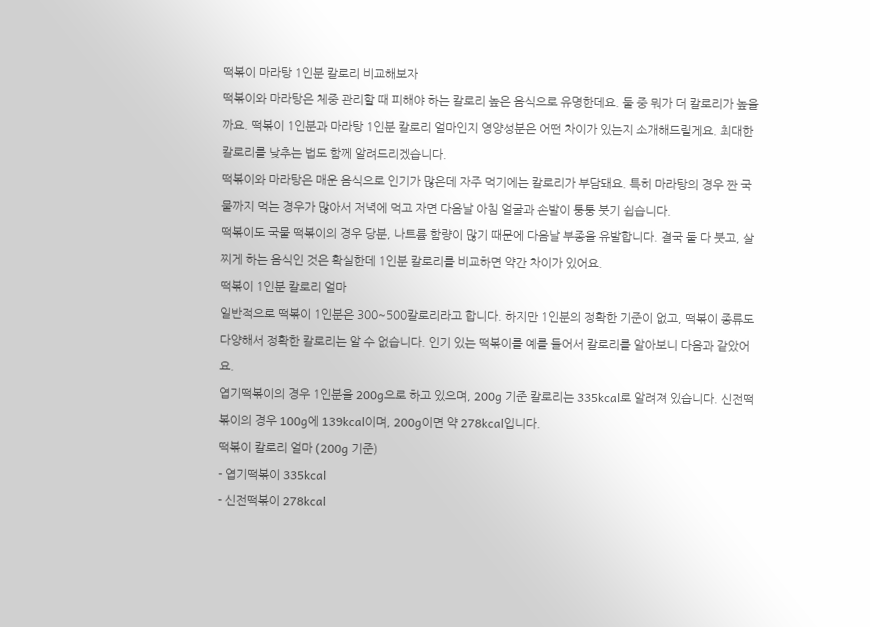떡볶이 마라탕 1인분 칼로리 비교해보자
떡볶이와 마라탕은 체중 관리할 때 피해야 하는 칼로리 높은 음식으로 유명한데요. 둘 중 뭐가 더 칼로리가 높을까요. 떡볶이 1인분과 마라탕 1인분 칼로리 얼마인지 영양성분은 어떤 차이가 있는지 소개해드릴게요. 최대한 칼로리를 낮추는 법도 함께 알려드리겠습니다.
떡볶이와 마라탕은 매운 음식으로 인기가 많은데 자주 먹기에는 칼로리가 부담돼요. 특히 마라탕의 경우 짠 국물까지 먹는 경우가 많아서 저녁에 먹고 자면 다음날 아침 얼굴과 손발이 퉁퉁 붓기 쉽습니다.
떡볶이도 국물 떡볶이의 경우 당분, 나트륨 함량이 많기 때문에 다음날 부종을 유발합니다. 결국 둘 다 붓고, 살찌게 하는 음식인 것은 확실한데 1인분 칼로리를 비교하면 약간 차이가 있어요.
떡볶이 1인분 칼로리 얼마
일반적으로 떡볶이 1인분은 300~500칼로리라고 합니다. 하지만 1인분의 정확한 기준이 없고, 떡볶이 종류도 다양해서 정확한 칼로리는 알 수 없습니다. 인기 있는 떡볶이를 예를 들어서 칼로리를 알아보니 다음과 같았어요.
엽기떡볶이의 경우 1인분을 200g으로 하고 있으며, 200g 기준 칼로리는 335kcal로 알려져 있습니다. 신전떡볶이의 경우 100g에 139kcal이며, 200g이면 약 278kcal입니다.
떡볶이 칼로리 얼마 (200g 기준)
- 엽기떡볶이 335kcal
- 신전떡볶이 278kcal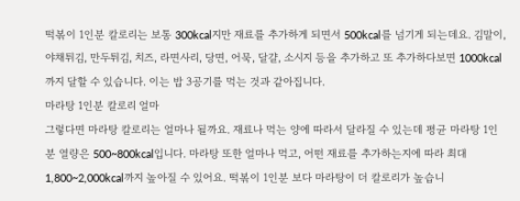떡볶이 1인분 칼로리는 보통 300kcal지만 재료를 추가하게 되면서 500kcal를 넘기게 되는데요. 김말이, 야채튀김, 만두튀김, 치즈, 라면사리, 당면, 어묵, 달걀, 소시지 등을 추가하고 또 추가하다보면 1000kcal까지 달할 수 있습니다. 이는 밥 3공기를 먹는 것과 같아집니다.
마라탕 1인분 칼로리 얼마
그렇다면 마라탕 칼로리는 얼마나 될까요. 재료나 먹는 양에 따라서 달라질 수 있는데 평균 마라탕 1인분 열량은 500~800kcal입니다. 마라탕 또한 얼마나 먹고, 어떤 재료를 추가하는지에 따라 최대 1,800~2,000kcal까지 높아질 수 있어요. 떡볶이 1인분 보다 마라탕이 더 칼로리가 높습니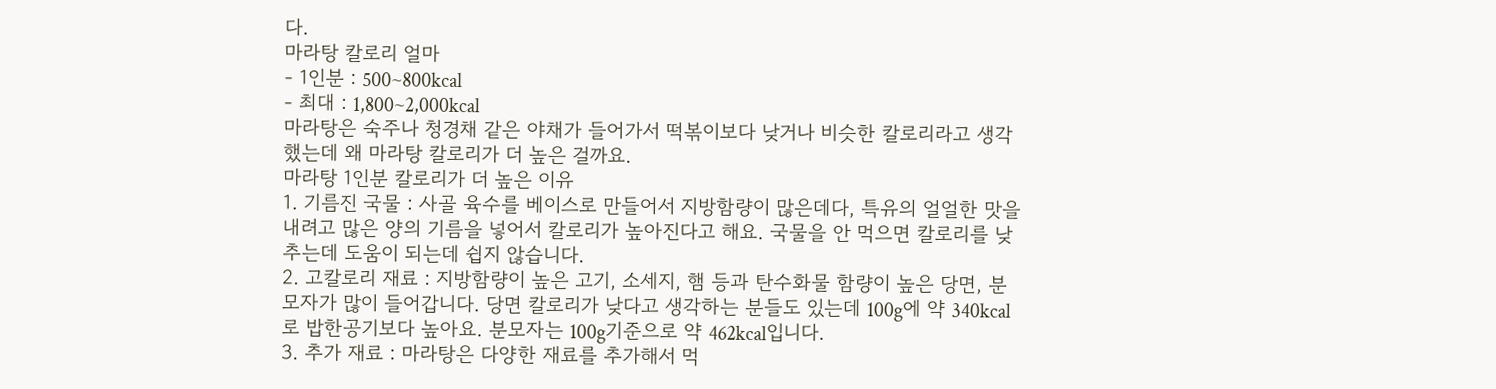다.
마라탕 칼로리 얼마
- 1인분 : 500~800kcal
- 최대 : 1,800~2,000kcal
마라탕은 숙주나 청경채 같은 야채가 들어가서 떡볶이보다 낮거나 비슷한 칼로리라고 생각했는데 왜 마라탕 칼로리가 더 높은 걸까요.
마라탕 1인분 칼로리가 더 높은 이유
1. 기름진 국물 : 사골 육수를 베이스로 만들어서 지방함량이 많은데다, 특유의 얼얼한 맛을 내려고 많은 양의 기름을 넣어서 칼로리가 높아진다고 해요. 국물을 안 먹으면 칼로리를 낮추는데 도움이 되는데 쉽지 않습니다.
2. 고칼로리 재료 : 지방함량이 높은 고기, 소세지, 햄 등과 탄수화물 함량이 높은 당면, 분모자가 많이 들어갑니다. 당면 칼로리가 낮다고 생각하는 분들도 있는데 100g에 약 340kcal로 밥한공기보다 높아요. 분모자는 100g기준으로 약 462kcal입니다.
3. 추가 재료 : 마라탕은 다양한 재료를 추가해서 먹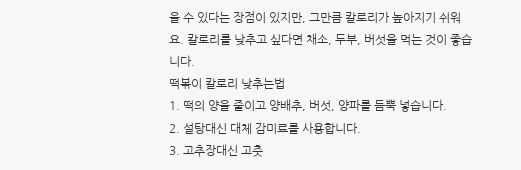을 수 있다는 장점이 있지만, 그만큼 칼로리가 높아지기 쉬워요. 칼로리를 낮추고 싶다면 채소, 두부, 버섯을 먹는 것이 좋습니다.
떡볶이 칼로리 낮추는법
1. 떡의 양을 줄이고 양배추, 버섯, 양파를 듬뿍 넣습니다.
2. 설탕대신 대체 감미료를 사용합니다.
3. 고추장대신 고춧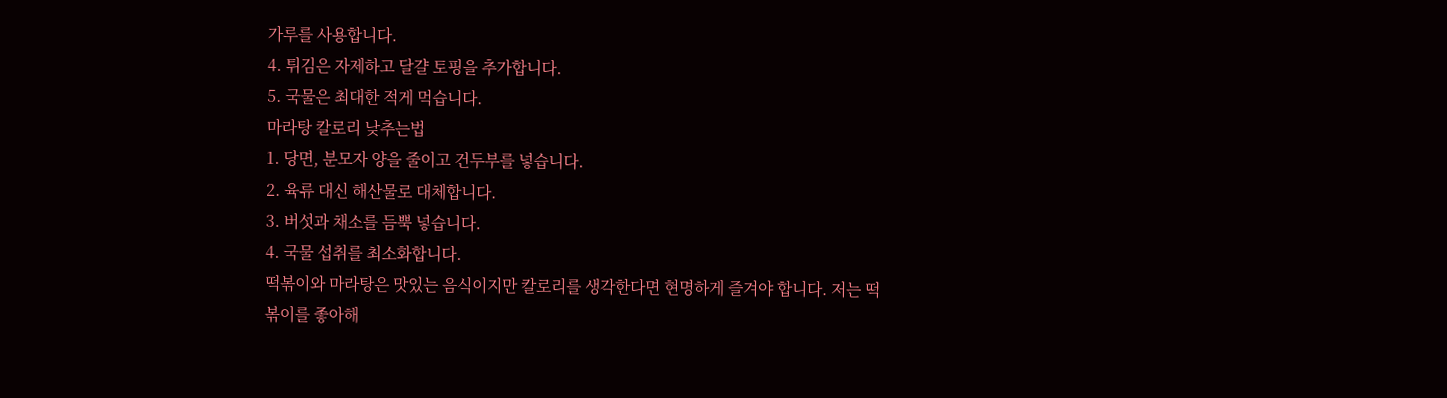가루를 사용합니다.
4. 튀김은 자제하고 달걀 토핑을 추가합니다.
5. 국물은 최대한 적게 먹습니다.
마라탕 칼로리 낮추는법
1. 당면, 분모자 양을 줄이고 건두부를 넣습니다.
2. 육류 대신 해산물로 대체합니다.
3. 버섯과 채소를 듬뿍 넣습니다.
4. 국물 섭취를 최소화합니다.
떡볶이와 마라탕은 맛있는 음식이지만 칼로리를 생각한다면 현명하게 즐겨야 합니다. 저는 떡볶이를 좋아해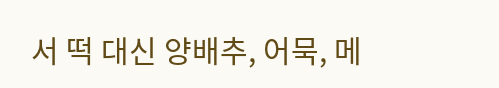서 떡 대신 양배추, 어묵, 메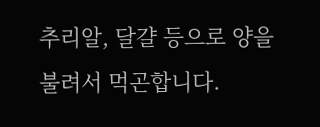추리알, 달걀 등으로 양을 불려서 먹곤합니다.